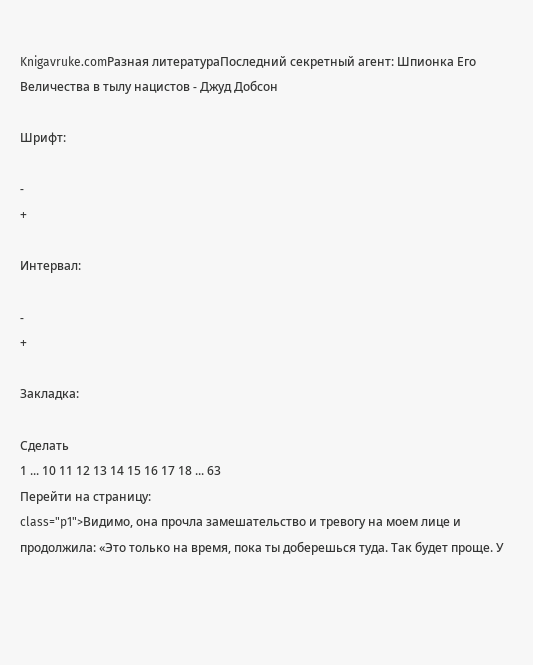Knigavruke.comРазная литератураПоследний секретный агент: Шпионка Его Величества в тылу нацистов - Джуд Добсон

Шрифт:

-
+

Интервал:

-
+

Закладка:

Сделать
1 ... 10 11 12 13 14 15 16 17 18 ... 63
Перейти на страницу:
class="p1">Видимо, она прочла замешательство и тревогу на моем лице и продолжила: «Это только на время, пока ты доберешься туда. Так будет проще. У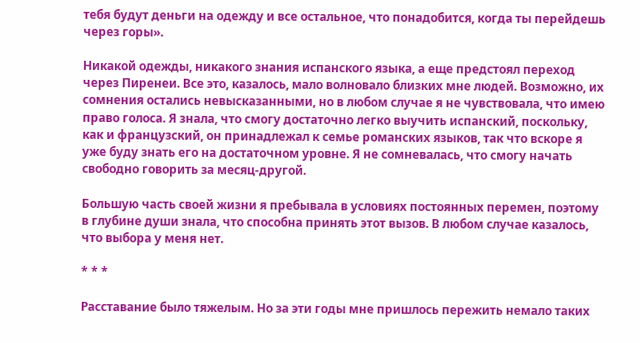тебя будут деньги на одежду и все остальное, что понадобится, когда ты перейдешь через горы».

Никакой одежды, никакого знания испанского языка, а еще предстоял переход через Пиренеи. Все это, казалось, мало волновало близких мне людей. Возможно, их сомнения остались невысказанными, но в любом случае я не чувствовала, что имею право голоса. Я знала, что смогу достаточно легко выучить испанский, поскольку, как и французский, он принадлежал к семье романских языков, так что вскоре я уже буду знать его на достаточном уровне. Я не сомневалась, что смогу начать свободно говорить за месяц-другой.

Большую часть своей жизни я пребывала в условиях постоянных перемен, поэтому в глубине души знала, что способна принять этот вызов. В любом случае казалось, что выбора у меня нет.

* * *

Расставание было тяжелым. Но за эти годы мне пришлось пережить немало таких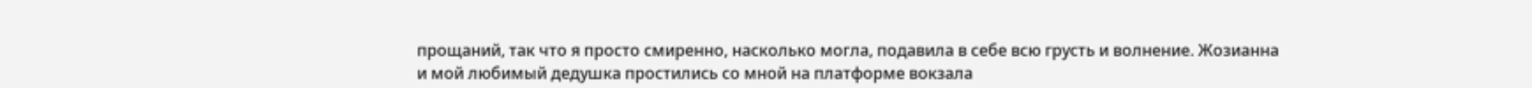прощаний, так что я просто смиренно, насколько могла, подавила в себе всю грусть и волнение. Жозианна и мой любимый дедушка простились со мной на платформе вокзала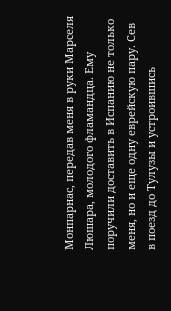Монпарнас, передав меня в руки Марселя Люшара, молодого фламандца. Ему поручили доставить в Испанию не только меня, но и еще одну еврейскую пару. Сев в поезд до Тулузы и устроившись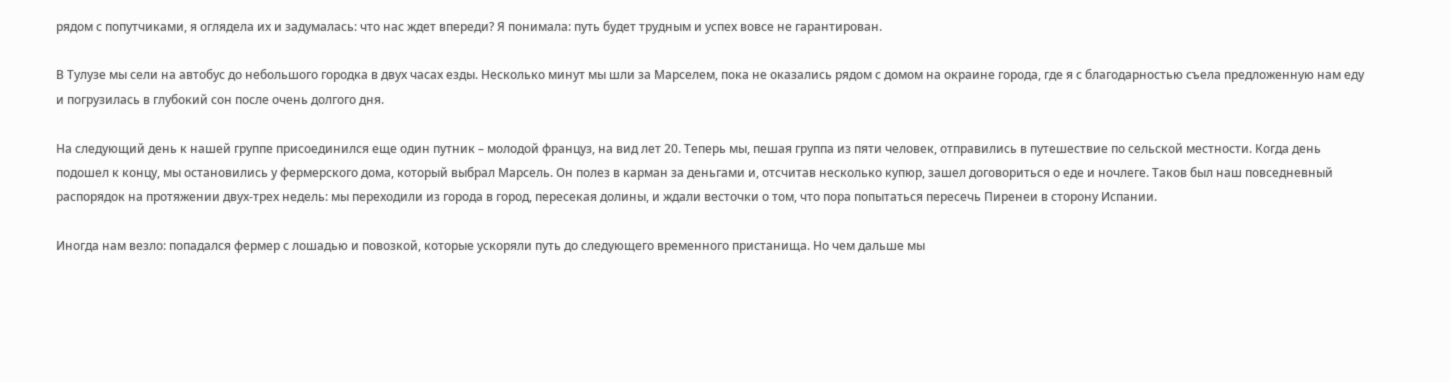рядом с попутчиками, я оглядела их и задумалась: что нас ждет впереди? Я понимала: путь будет трудным и успех вовсе не гарантирован.

В Тулузе мы сели на автобус до небольшого городка в двух часах езды. Несколько минут мы шли за Марселем, пока не оказались рядом с домом на окраине города, где я с благодарностью съела предложенную нам еду и погрузилась в глубокий сон после очень долгого дня.

На следующий день к нашей группе присоединился еще один путник – молодой француз, на вид лет 20. Теперь мы, пешая группа из пяти человек, отправились в путешествие по сельской местности. Когда день подошел к концу, мы остановились у фермерского дома, который выбрал Марсель. Он полез в карман за деньгами и, отсчитав несколько купюр, зашел договориться о еде и ночлеге. Таков был наш повседневный распорядок на протяжении двух-трех недель: мы переходили из города в город, пересекая долины, и ждали весточки о том, что пора попытаться пересечь Пиренеи в сторону Испании.

Иногда нам везло: попадался фермер с лошадью и повозкой, которые ускоряли путь до следующего временного пристанища. Но чем дальше мы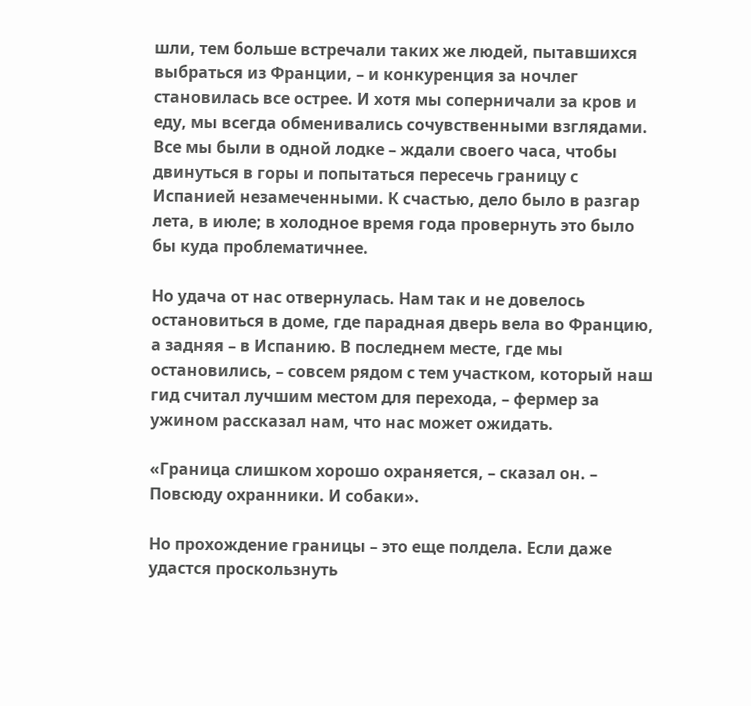шли, тем больше встречали таких же людей, пытавшихся выбраться из Франции, – и конкуренция за ночлег становилась все острее. И хотя мы соперничали за кров и еду, мы всегда обменивались сочувственными взглядами. Все мы были в одной лодке – ждали своего часа, чтобы двинуться в горы и попытаться пересечь границу с Испанией незамеченными. К счастью, дело было в разгар лета, в июле; в холодное время года провернуть это было бы куда проблематичнее.

Но удача от нас отвернулась. Нам так и не довелось остановиться в доме, где парадная дверь вела во Францию, а задняя – в Испанию. В последнем месте, где мы остановились, – совсем рядом с тем участком, который наш гид считал лучшим местом для перехода, – фермер за ужином рассказал нам, что нас может ожидать.

«Граница слишком хорошо охраняется, – сказал он. – Повсюду охранники. И собаки».

Но прохождение границы – это еще полдела. Если даже удастся проскользнуть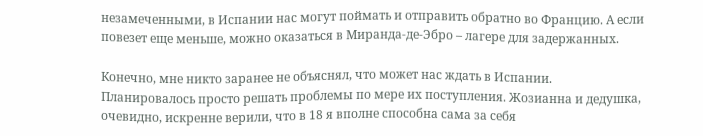незамеченными, в Испании нас могут поймать и отправить обратно во Францию. А если повезет еще меньше, можно оказаться в Миранда-де-Эбро – лагере для задержанных.

Конечно, мне никто заранее не объяснял, что может нас ждать в Испании. Планировалось просто решать проблемы по мере их поступления. Жозианна и дедушка, очевидно, искренне верили, что в 18 я вполне способна сама за себя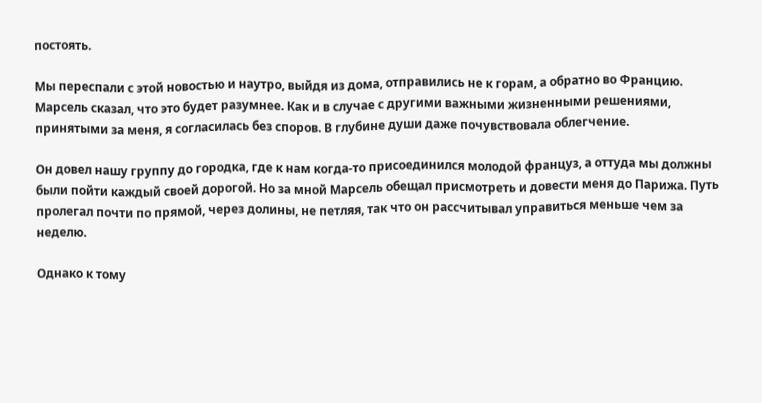постоять.

Мы переспали с этой новостью и наутро, выйдя из дома, отправились не к горам, а обратно во Францию. Марсель сказал, что это будет разумнее. Как и в случае с другими важными жизненными решениями, принятыми за меня, я согласилась без споров. В глубине души даже почувствовала облегчение.

Он довел нашу группу до городка, где к нам когда-то присоединился молодой француз, а оттуда мы должны были пойти каждый своей дорогой. Но за мной Марсель обещал присмотреть и довести меня до Парижа. Путь пролегал почти по прямой, через долины, не петляя, так что он рассчитывал управиться меньше чем за неделю.

Однако к тому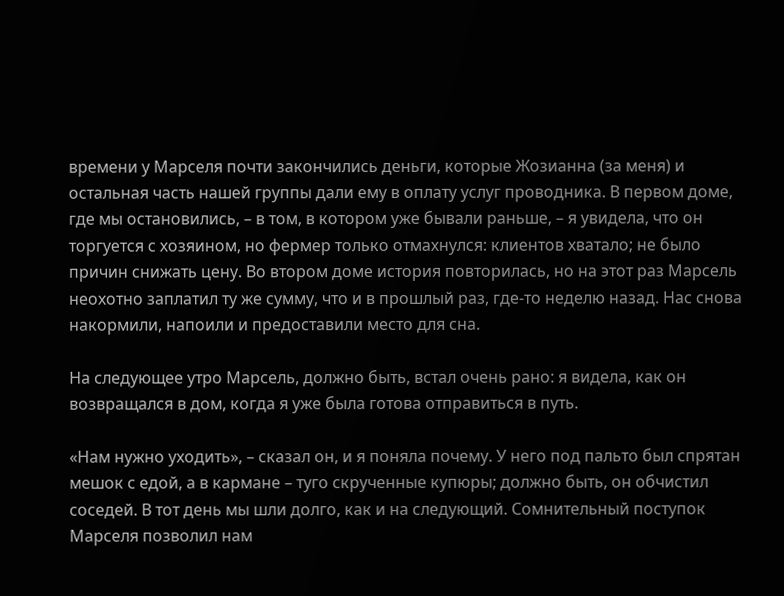времени у Марселя почти закончились деньги, которые Жозианна (за меня) и остальная часть нашей группы дали ему в оплату услуг проводника. В первом доме, где мы остановились, – в том, в котором уже бывали раньше, – я увидела, что он торгуется с хозяином, но фермер только отмахнулся: клиентов хватало; не было причин снижать цену. Во втором доме история повторилась, но на этот раз Марсель неохотно заплатил ту же сумму, что и в прошлый раз, где-то неделю назад. Нас снова накормили, напоили и предоставили место для сна.

На следующее утро Марсель, должно быть, встал очень рано: я видела, как он возвращался в дом, когда я уже была готова отправиться в путь.

«Нам нужно уходить», – сказал он, и я поняла почему. У него под пальто был спрятан мешок с едой, а в кармане – туго скрученные купюры; должно быть, он обчистил соседей. В тот день мы шли долго, как и на следующий. Сомнительный поступок Марселя позволил нам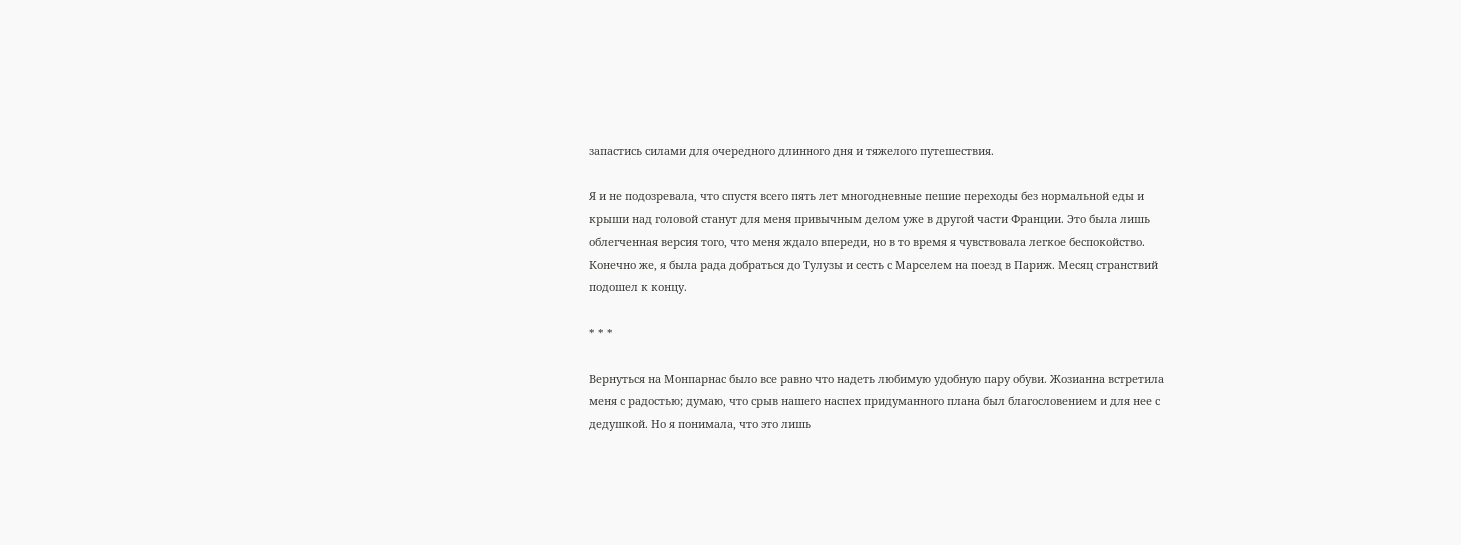запастись силами для очередного длинного дня и тяжелого путешествия.

Я и не подозревала, что спустя всего пять лет многодневные пешие переходы без нормальной еды и крыши над головой станут для меня привычным делом уже в другой части Франции. Это была лишь облегченная версия того, что меня ждало впереди, но в то время я чувствовала легкое беспокойство. Конечно же, я была рада добраться до Тулузы и сесть с Марселем на поезд в Париж. Месяц странствий подошел к концу.

* * *

Вернуться на Монпарнас было все равно что надеть любимую удобную пару обуви. Жозианна встретила меня с радостью; думаю, что срыв нашего наспех придуманного плана был благословением и для нее с дедушкой. Но я понимала, что это лишь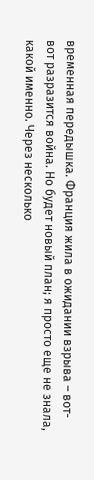временная передышка. Франция жила в ожидании взрыва – вот-вот разразится война. Но будет новый план; я просто еще не знала, какой именно. Через несколько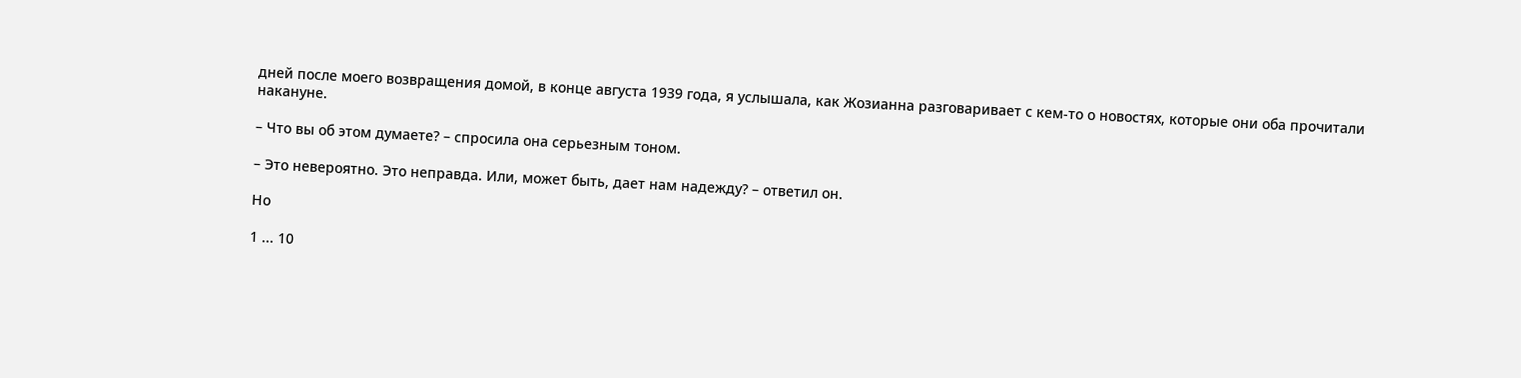дней после моего возвращения домой, в конце августа 1939 года, я услышала, как Жозианна разговаривает с кем-то о новостях, которые они оба прочитали накануне.

– Что вы об этом думаете? – спросила она серьезным тоном.

– Это невероятно. Это неправда. Или, может быть, дает нам надежду? – ответил он.

Но

1 ... 10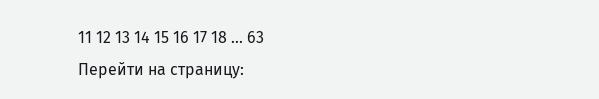11 12 13 14 15 16 17 18 ... 63
Перейти на страницу: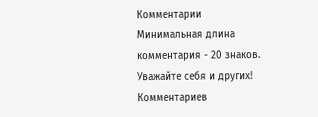Комментарии
Минимальная длина комментария - 20 знаков. Уважайте себя и других!
Комментариев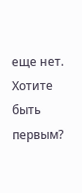еще нет. Хотите быть первым?